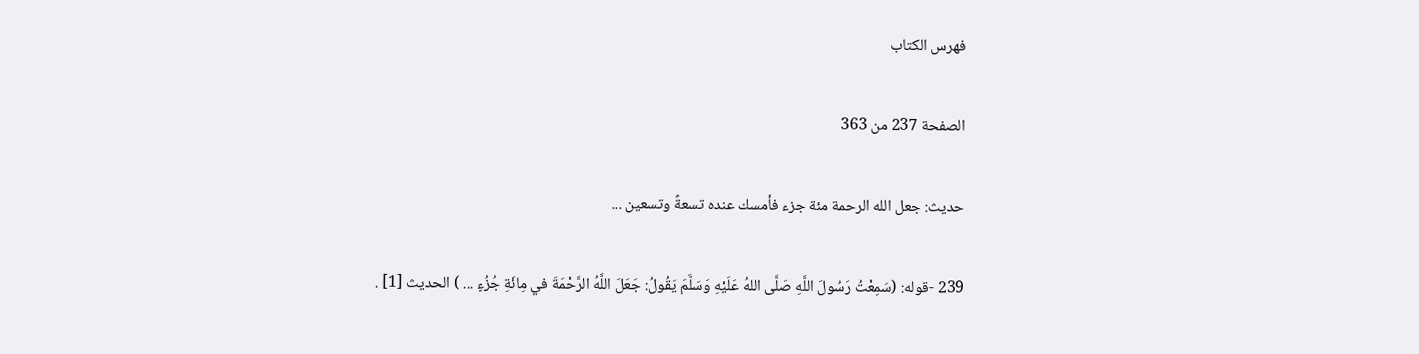فهرس الكتاب

الصفحة 237 من 363

حديث: جعل الله الرحمة مئة جزء فأمسك عنده تسعةً وتسعين ...

239 -قوله: (سَمِعْتُ رَسُولَ اللَّهِ صَلَّى اللهُ عَلَيْهِ وَسَلَّمَ يَقُولُ: جَعَلَ اللَّهُ الرَّحْمَةَ في مِائَةِ جُزُءٍ ... ) الحديث [1] .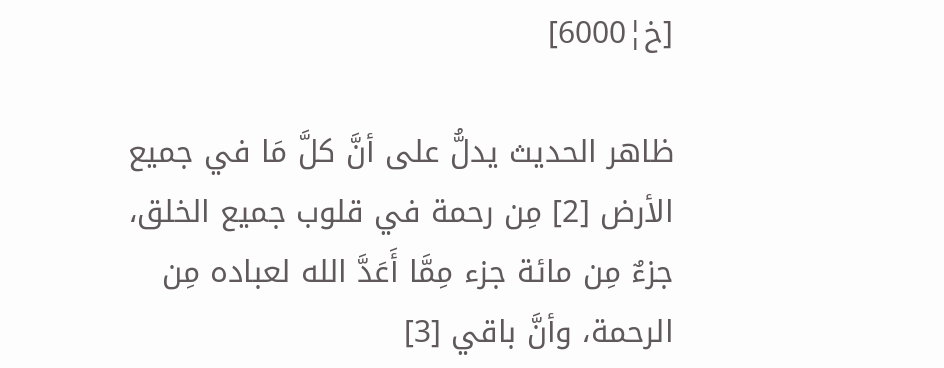[خ¦6000]

ظاهر الحديث يدلُّ على أنَّ كلَّ مَا في جميع الأرض [2] مِن رحمة في قلوب جميع الخلق، جزءٌ مِن مائة جزء مِمَّا أَعَدَّ الله لعباده مِن الرحمة، وأنَّ باقي [3]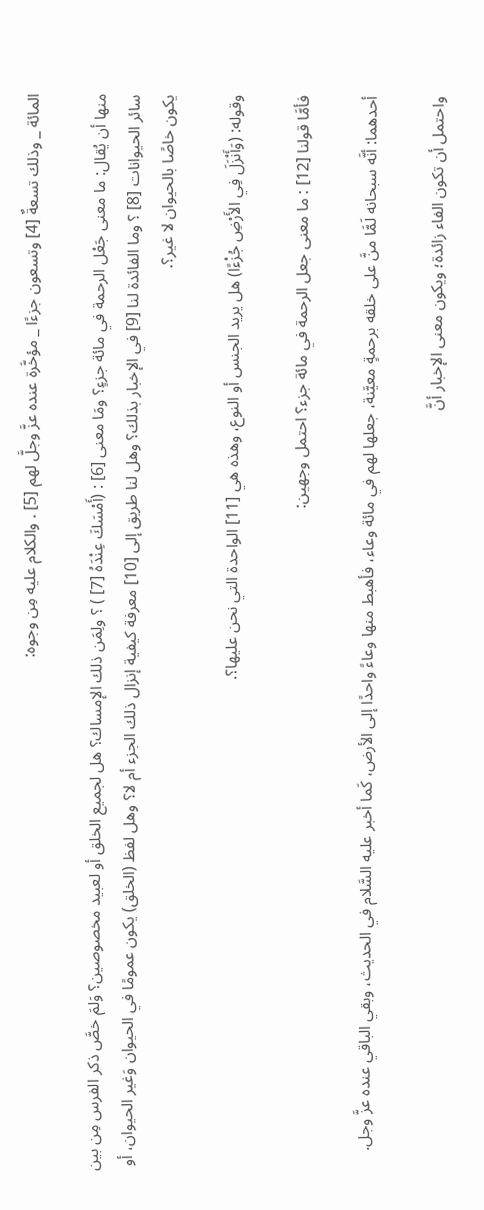المائة _ وذلك تسعةٌ [4] وتسعون جزءًا _ مؤخَّرة عنده عزَّ وجلَّ لهم [5] . والكلام عليه مِن وجوه:

منها أن يُقال: ما معنى جَعْل الرحمة في مائة جزءٍ؟ ومَا معنى [6] : (أَمْسَكَ عِنْدَهُ [7] ) ؟ ولِمَن ذلك الإمساك؟ هل لجميع الخلق أو لعبيد مخصوصين؟ وَلمَ خصَّ ذكر الفرس مِن بين سائر الحيوانات [8] ؟ وما الفائدة لنا [9] في الإخبار بذلك؟ وهل لنا طريق إلى [10] معرفة كيفية إنزال ذلك الجزء أم لا؟ وهل لفظ (الخلق) يكون عمومًا في الحيوان وَغير الحيوان، أو يكون خاصًا بالحيوان لا غير؟.

وقوله: (وَأَنْزَلَ فِي الأَرْضِ جُزْءًا) هل يريد الجنس أو النوع، وهذه هي [11] الواحدة التي نحن عليها؟.

فأمَّا قولنا [12] : ما معنى جعل الرحمة في مائة جزء؟ احتمل وجهين:

أحدهما: أنَّه سبحانه لَمَّا منَّ على خلقه برحمةٍ معيَّنة، جعلها لهم في مائة وعاء، فأهبط منها وعاءً واحدًا إلى الأرض، كَما أخبر عليه السَّلام في الحديث، وبقي الباقي عنده عزَّ وجل.

واحتمل أن تكون الفاء زائدة؛ ويكون معنى الإخبار أنَّ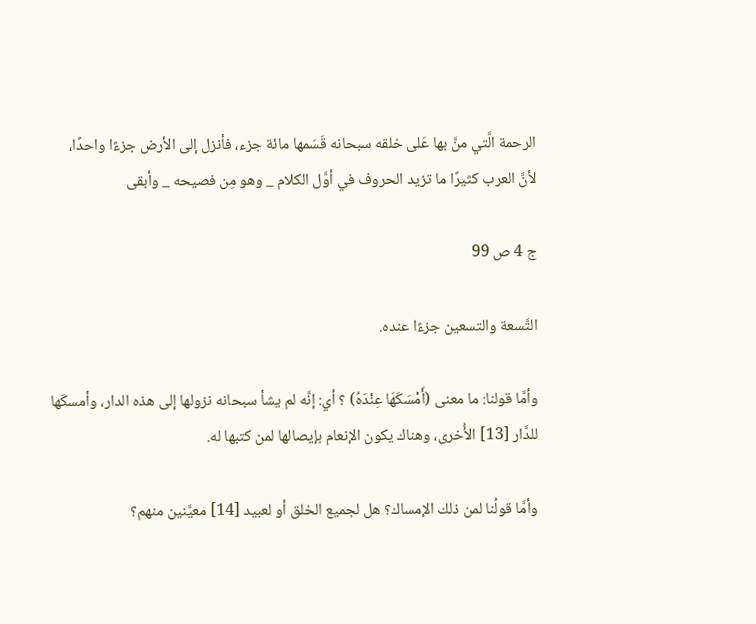الرحمة الَّتي منَّ بها عَلى خلقه سبحانه قَسَمها مائة جزء، فأنزل إلى الأرض جزءًا واحدًا، لأنَّ العرب كثيرًا ما تزيد الحروف في أوَّل الكلام _ وهو مِن فصيحه _ وأبقى

ج 4 ص 99

التَّسعة والتسعين جزءًا عنده.

وأمَّا قولنا: ما معنى (أَمْسَكَهَا عِنْدَهُ) ؟ أي: إنَّه لم يشأ سبحانه نزولها إلى هذه الدار، وأمسكَها للدَّار [13] الأُخرى، وهناك يكون الإنعام بإيصالها لمن كتبها له.

وأمَّا قولُنا لمن ذلك الإمساك؟ هل لجميع الخلق أو لعبيد [14] معيَّنين منهم؟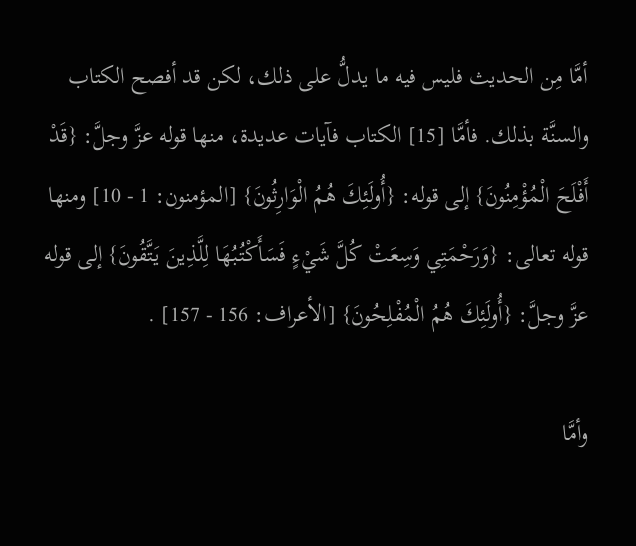أمَّا مِن الحديث فليس فيه ما يدلُّ على ذلك، لكن قد أفصح الكتاب والسنَّة بذلك. فأمَّا [15] الكتاب فآيات عديدة، منها قوله عزَّ وجلَّ: {قَدْ أَفْلَحَ الْمُؤْمِنُونَ} إلى قوله: {أُولَئِكَ هُمُ الْوَارِثُونَ} [المؤمنون: 1 - 10] ومنها قوله تعالى: {وَرَحْمَتِي وَسِعَتْ كُلَّ شَيْءٍ فَسَأَكْتُبُهَا لِلَّذِينَ يَتَّقُونَ} إلى قوله عزَّ وجلَّ: {أُولَئِكَ هُمُ الْمُفْلِحُونَ} [الأعراف: 156 - 157] .

وأمَّا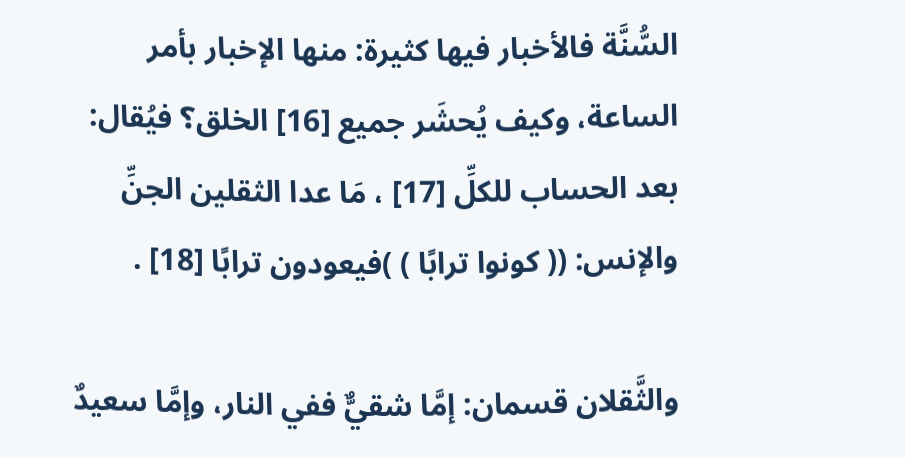السُّنَّة فالأخبار فيها كثيرة: منها الإخبار بأمر الساعة، وكيف يُحشَر جميع [16] الخلق؟ فيُقال: بعد الحساب للكلِّ [17] ، مَا عدا الثقلين الجنِّ والإنس: (( كونوا ترابًا ) )فيعودون ترابًا [18] .

والثَّقلان قسمان: إمَّا شقيٌّ ففي النار، وإمَّا سعيدٌ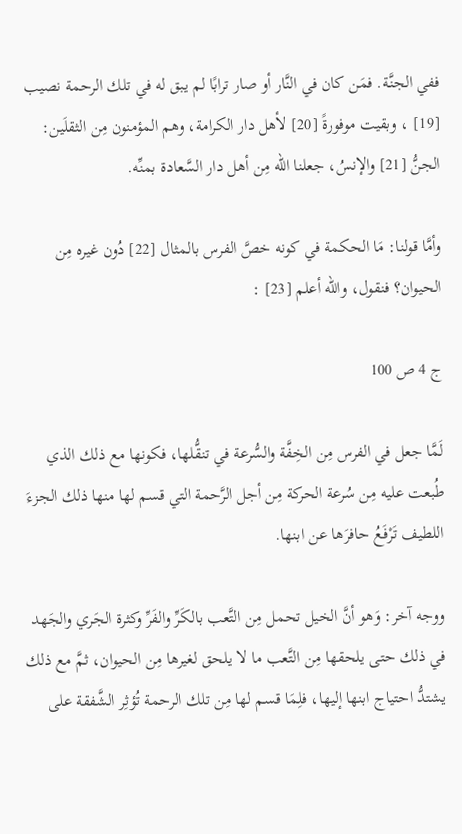ففي الجنَّة. فمَن كان في النَّار أو صار ترابًا لم يبق له في تلك الرحمة نصيب [19] ، وبقيت موفورةً [20] لأهل دار الكرامة، وهم المؤمنون مِن الثقلَين: الجنُّ [21] والإنسُ، جعلنا الله مِن أهل دار السَّعادة بمنِّه.

وأمَّا قولنا: مَا الحكمة في كونه خصَّ الفرس بالمثال [22] دُون غيره مِن الحيوان؟ فنقول، والله أعلم [23] :

ج 4 ص 100

لَمَّا جعل في الفرس مِن الخِفَّة والسُّرعة في تنقُّلها، فكونها مع ذلك الذي طُبعت عليه مِن سُرعة الحركة مِن أجل الرَّحمة التي قسم لها منها ذلك الجزءَ اللطيف تَرْفَعُ حافرَها عن ابنها.

ووجه آخر: وَهو أنَّ الخيل تحمل مِن التَّعب بالكَرِّ والفَرِّ وكثرة الجَري والجَهد في ذلك حتى يلحقها مِن التَّعب ما لا يلحق لغيرها مِن الحيوان، ثمَّ مع ذلك يشتدُّ احتياج ابنها إليها، فلِمَا قسم لها مِن تلك الرحمة تُؤثِر الشَّفقة على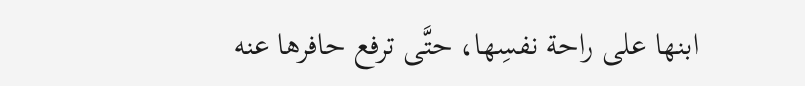ابنها على راحة نفسِها، حتَّى ترفع حافرها عنه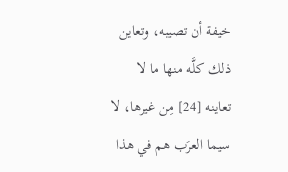خيفة أن تصيبه، وتعاين ذلك كلَّه منها ما لا تعاينه [24] مِن غيرها، لا سيما العرَب هم في هذا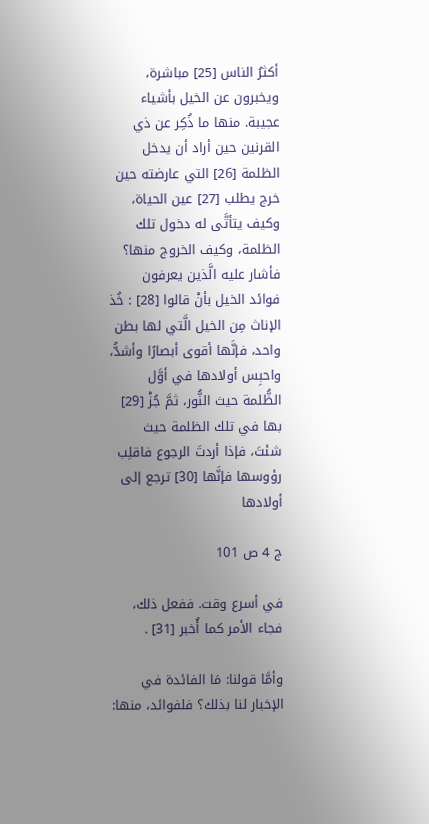أكثرُ الناس [25] مباشرة، ويخبرون عن الخيل بأشياء عجيبة. منها ما ذُكِر عن ذي القرنين حين أراد أن يدخل الظلمة [26] التي عارضته حين خرج يطلب [27] عين الحياة، وكيف يتأتَّى له دخول تلك الظلمة، وكيف الخروج منها؟ فأشار عليه الَّذين يعرفون فوائد الخيل بأنْ قالوا [28] : خُذ الإناث مِن الخيل الَّتي لها بطن واحد، فإنَّها أقوى أبصارًا وأشدُّ، واحبِس أولادها في أوَّل الظُّلمة حيث النُّور، ثمَّ جُزْ [29] بها في تلك الظلمة حيث شئتَ، فإذا أردتَ الرجوع فاقلِب رؤوسها فإنَّها [30] ترجع إلى أولادها

ج 4 ص 101

في أسرع وقت. ففعل ذلك، فجاء الأمر كما أُخبر [31] .

وأمَّا قولنا: مَا الفائدة في الإخبار لنا بذلك؟ فلفوائد، منها: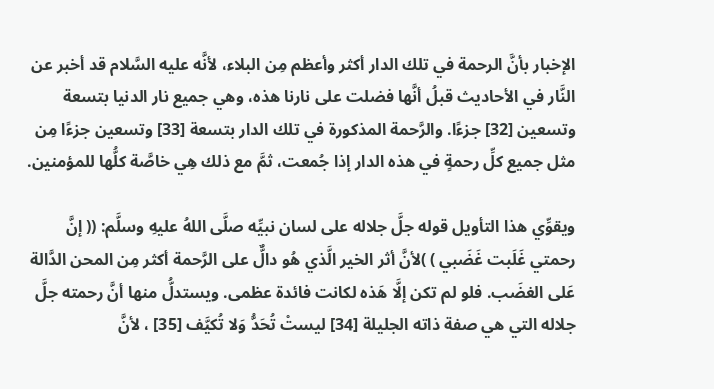الإخبار بأنَّ الرحمة في تلك الدار أكثر وأعظم مِن البلاء، لأنَّه عليه السَّلام قد أخبر عن النَّار في الأحاديث قبلُ أنَّها فضلت على نارنا هذه، وهي جميع نار الدنيا بتسعة وتسعين [32] جزءًا. والرَّحمة المذكورة في تلك الدار بتسعة [33] وتسعين جزءًا مِن مثل جميع كلِّ رحمةٍ في هذه الدار إذا جُمعت، ثمَّ مع ذلك هِي خاصَّة كلُّها للمؤمنين.

ويقوِّي هذا التأويل قوله جلَّ جلاله على لسان نبيِّه صلَّى اللهُ عليهِ وسلَّم: (( إنَّ رحمتي غَلَبت غَضَبي ) )لأنَّ أثر الخير الَّذي هُو دالٌّ على الرَّحمة أكثر مِن المحن الدَّالة عَلى الغضَب. فلو لم تكن إلَّا هَذه لكانت فائدة عظمى. ويستدلُّ منها أنَّ رحمته جلَّ جلاله التي هي صفة ذاته الجليلة [34] ليستْ تُحَدُّ وَلا تُكيَّف [35] ، لأنَّ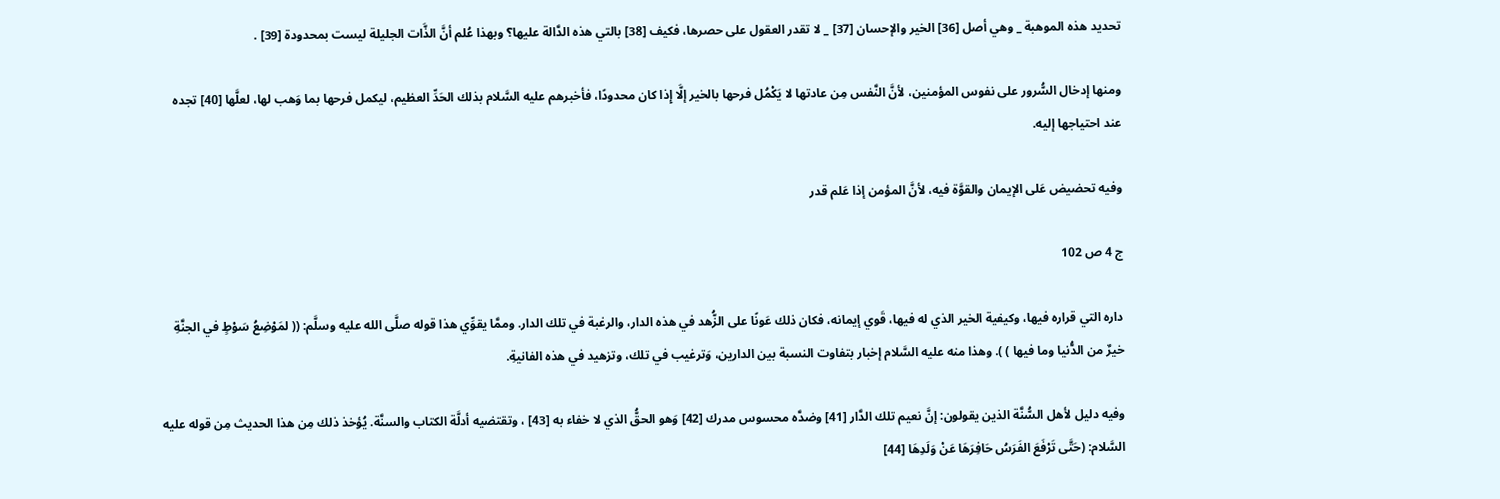تحديد هذه الموهبة _ وهي أصل [36] الخير والإحسان [37] _ لا تقدر العقول على حصرها، فكيف [38] بالتي هذه الدَّالة عليها؟ وبهذا عُلم أنَّ الذَّات الجليلة ليست بمحدودة [39] .

ومنها إدخال السُّرور على نفوس المؤمنين، لأنَّ النَّفس مِن عادتها لا يَكْمُل فرحها بالخير إلَّا إِذا كان محدودًا، فأخبرهم عليه السَّلام بذلك الحَدِّ العظيم، ليكمل فرحها بما وَهب لها، لعلَّها [40] تجده عند احتياجها إليه.

وفيه تحضيض عَلى الإيمان والقوَّة فيه، لأنَّ المؤمن إذا عَلم قدر

ج 4 ص 102

داره التي قراره فيها، وكيفية الخير الذي له فيها، قَوي إيمانه، فكان ذلك عَونًا على الزُّهد في هذه الدار، والرغبة في تلك الدار. وممَّا يقوِّي هذا قوله صلَّى الله عليه وسلَّم: (( لمَوْضِعُ سَوْطٍ في الجنَّةِ خيرٌ من الدُّنيا وما فيها ) ). وهذا منه عليه السَّلام إخبار بتفاوت النسبة بين الدارين، وَترغيب في تلك، وتزهيد في هذه الفانيةِ.

وفيه دليل لأهل السُّنَّة الذين يقولون: إنَّ نعيم تلك الدَّار [41] وضدَّه محسوس مدرك [42] وَهو الحقُّ الذي لا خفاء به [43] ، وتقتضيه أدلَّة الكتاب والسنَّة. يُؤخذ ذلك مِن هذا الحديث مِن قوله عليه السَّلام: (حَتَّى تَرْفَعَ الفَرَسُ حَافِرَهَا عَنْ وَلَدِهَا [44]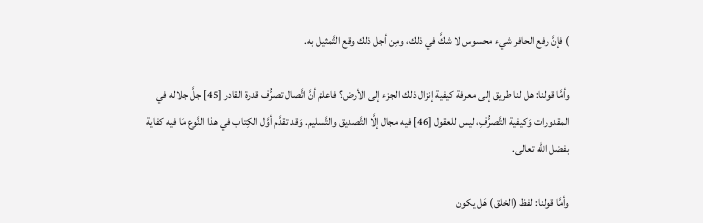) فإنَّ رفع الحافر شيء محسوس لا شكَّ في ذلك، ومِن أجل ذلك وقع التَّمثيل به.

وأمَّا قولنا: هل لنا طريق إلى معرفة كيفية إنزال ذلك الجزء إلى الأرض؟ فاعلمْ أنَّ اتَّصال تصرُّف قدرة القادر [45] جلَّ جلاله في المقدورات وَكيفية التَّصرُّفِ، ليس للعقول [46] فيه مجال إلَّا التَّصديق والتَّسليم. وَقد تقدَّم أوَّل الكِتاب في هذا النَّوع مَا فيه كفاية بفضل الله تعالى.

وأمَّا قولنا: لفظ (الخلق) هَل يكون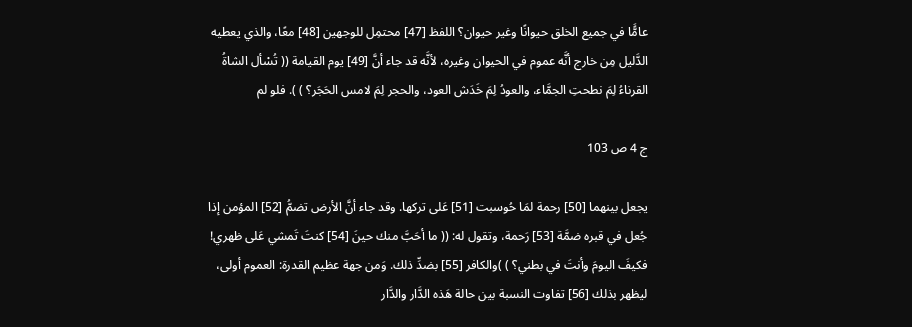عامًَّا في جميع الخلق حيوانًا وغير حيوان؟ اللفظ [47] محتمِل للوجهين [48] معًا، والذي يعطيه الدَّليل مِن خارج أنَّه عموم في الحيوان وغيره، لأنَّه قد جاء أنَّ [49] يوم القيامة (( تُسْأل الشاةُ القرناءُ لِمَ نطحتِ الجمَّاء، والعودُ لِمَ خَدَش العود، والحجر لِمَ لامس الحَجَر؟ ) ). فلو لم

ج 4 ص 103

يجعل بينهما [50] رحمة لمَا حُوسبت [51] عَلى تركها. وقد جاء أنَّ الأرض تضمُّ [52] المؤمن إذا جُعل في قبره ضمَّة [53] رَحمة، وتقول له: (( ما أحَبَّ منك حينَ [54] كنتَ تَمشي عَلى ظهري! فكيفَ اليومَ وأنتَ في بطني؟ ) )والكافر [55] بضدِّ ذلك. وَمن جهة عظيم القدرة: العموم أولى، ليظهر بذلك [56] تفاوت النسبة بين حالة هَذه الدَّار والدَّار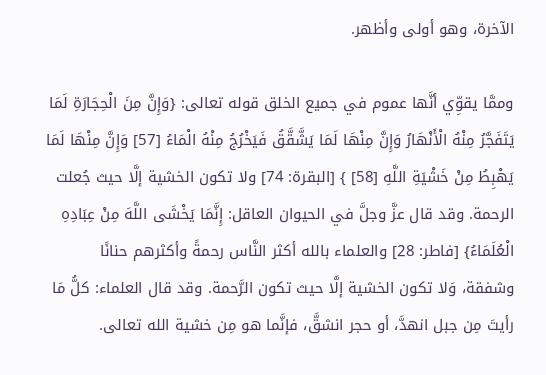الآخرة، وهو أولى وأظهر.

وممَّا يقوِّي أنَّها عموم في جميع الخلق قوله تعالى: {وَإِنَّ مِنَ الْحِجَارَةِ لَمَا يَتَفَجَّرُ مِنْهُ الْأَنْهَارُ وَإِنَّ مِنْهَا لَمَا يَشَّقَّقُ فَيَخْرُجُ مِنْهُ الْمَاءُ [57] وَإِنَّ مِنْهَا لَمَا يَهْبِطُ مِنْ خَشْيَةِ اللَّهِ [58] } [البقرة: 74] ولا تكون الخشية إلَّا حيث جُعلت الرحمة. وقد قال عزَّ وجلَّ في الحيوان العاقل: إِنَّمَا يَخْشَى اللَّهَ مِنْ عِبَادِهِ الْعُلَمَاءُ} [فاطر: 28] والعلماء بالله أكثر النَّاس رحمةً وأكثرهم حنانًا وشفقة، وَلا تكون الخشية إلَّا حيث تكون الرَّحمة. وقد قال العلماء: كلُّ مَا رأيتَ مِن جبل انهدَّ، أو حجر انشقَّ، فإنَّما هو مِن خشية الله تعالى.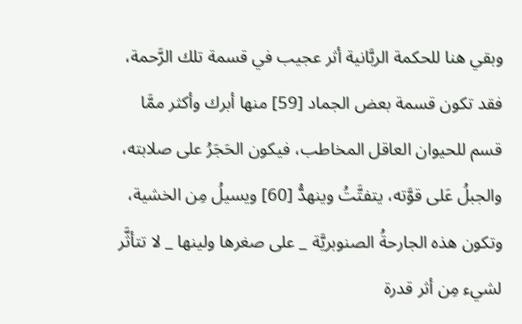وبقي هنا للحكمة الربَّانية أثر عجيب في قسمة تلك الرَّحمة، فقد تكون قسمة بعض الجماد [59] منها أبرك وأكثر ممَّا قسم للحيوان العاقل المخاطب، فيكون الحَجَرُ على صلابته، والجبلُ عَلى قوَّته، يتفتَّتُ وينهدُّ [60] ويسيلُ مِن الخشية، وتكون هذه الجارحةُ الصنوبريَّة _ على صغرها ولينها _ لا تتأثَّر لشيء مِن أثر قدرة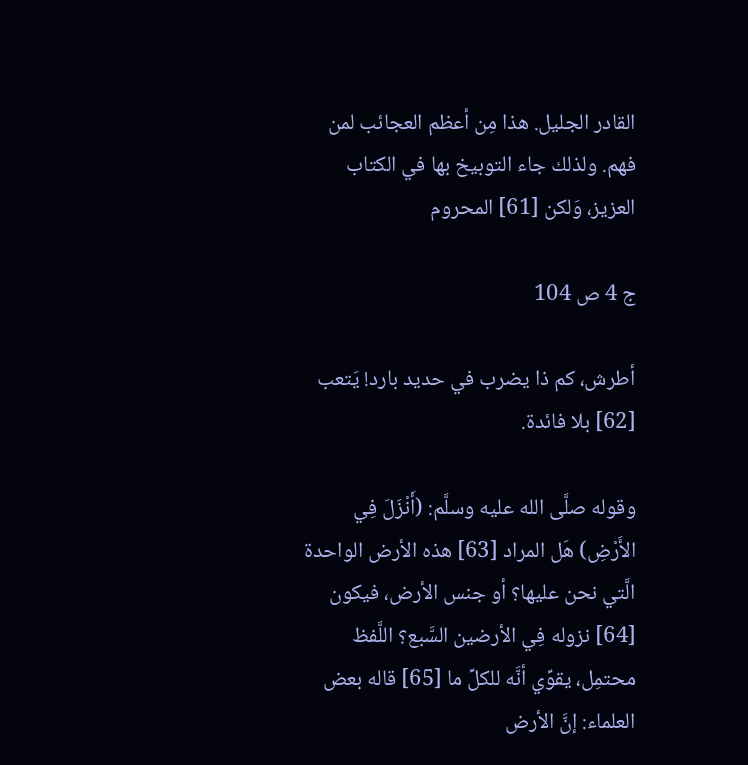القادر الجليل. هذا مِن أعظم العجائب لمن فهم. ولذلك جاء التوبيخ بها في الكتاب العزيز، وَلكن [61] المحروم

ج 4 ص 104

أطرش، كم ذا يضرب في حديد بارد! يَتعب [62] بلا فائدة.

وقوله صلَّى الله عليه وسلَّم: (أَنْزَلَ فِي الأَرْضِ) هَل المراد [63] هذه الأرض الواحدة الَّتي نحن عليها؟ أو جنس الأرض، فيكون [64] نزوله فِي الأرضين السَّبع؟ اللَّفظ محتمِل، يقوِّي أنَّه للكلِّ ما [65] قاله بعض العلماء: إنَّ الأرض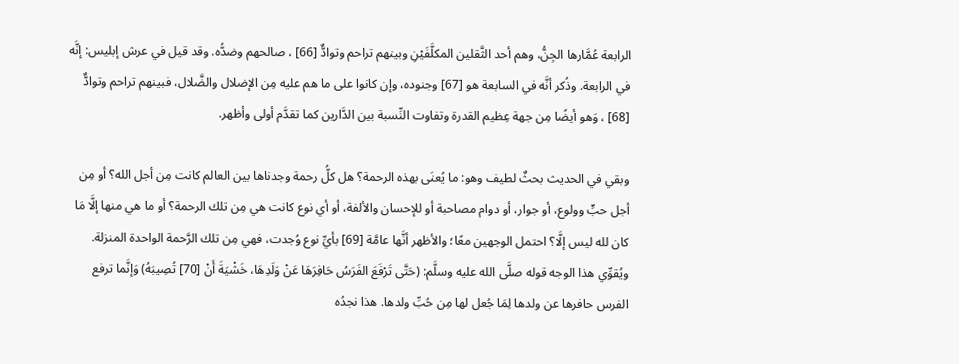الرابعة عُمَّارها الجِنُّ، وهم أحد الثَّقلين المكلَّفَيْنِ وبينهم تراحم وتوادٌّ [66] ، صالحهم وضدُّه. وقد قيل في عرش إبليس: إنَّه في الرابعة. وذُكر أنَّه في السابعة هو [67] وجنوده، وإن كانوا على ما هم عليه مِن الإضلال والضَّلال، فبينهم تراحم وتوادٌّ [68] ، وَهو أيضًا مِن جهة عِظيم القدرة وتفاوت النِّسبة بين الدَّارين كما تقدَّم أولى وأظهر.

وبقي في الحديث بحثٌ لطيف وهو: ما يُعنَى بهذه الرحمة؟ هل كلُّ رحمة وجدناها بين العالم كانت مِن أجل الله؟ أو مِن أجل حبٍّ وولوع، أو جوار، أو دوام مصاحبة أو للإحسان والألفة، أو أي نوع كانت هي مِن تلك الرحمة؟ أو ما هي منها إلَّا مَا كان لله ليس إلَّا؟ احتمل الوجهين معًا؛ والأظهر أنَّها عامَّة [69] بأيِّ نوع وُجدت، فهي مِن تلك الرَّحمة الواحدة المنزلة. ويُقوِّي هذا الوجه قوله صلَّى الله عليه وسلَّم: (حَتَّى تَرْفَعَ الفَرَسُ حَافِرَهَا عَنْ وَلَدِهَا، خَشْيَةَ أَنْ [70] تُصِيبَهُ) وَإنَّما ترفع الفرس حافرها عن ولدها لِمَا جُعل لها مِن حُبِّ ولدها. هذا نجدُه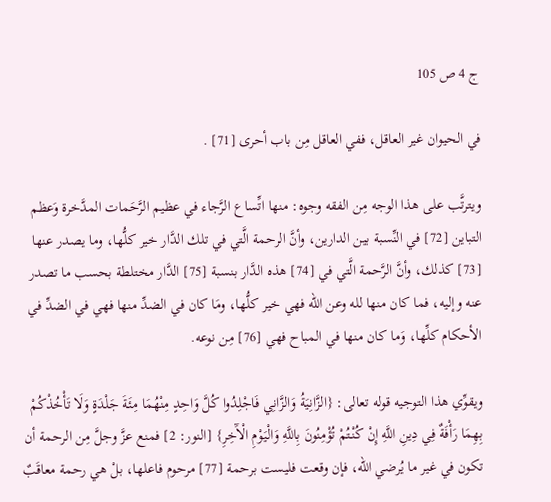ج 4 ص 105

في الحيوان غير العاقل، ففي العاقل مِن باب أحرى [71] .

ويترتَّب على هذا الوجه مِن الفقه وجوه: منها اتِّساع الرَّجاء في عظيم الرَّحَمات المدَّخرة وَعظم التباين [72] في النِّسبة بين الدارين، وأنَّ الرحمة الَّتي في تلك الدَّار خير كلُّها، وما يصدر عنها [73] كذلك، وأنَّ الرَّحمة الَّتي في [74] هذه الدَّار بنسبة [75] الدَّار مختلطة بحسب ما تصدر عنه وإليه، فما كان منها لله وعن الله فهي خير كلُّها، ومَا كان في الضدِّ منها فهي في الضدِّ في الأحكام كلِّها، وَما كان منها في المباح فهي [76] مِن نوعه.

ويقوِّي هذا التوجيه قوله تعالى: {الزَّانِيَةُ وَالزَّانِي فَاجْلِدُوا كُلَّ وَاحِدٍ مِنْهُمَا مِئَةَ جَلْدَةٍ وَلَا تَأْخُذْكُمْ بِهِمَا رَأْفَةٌ فِي دِينِ اللَّهِ إِنْ كُنْتُمْ تُؤْمِنُونَ بِاللَّهِ وَالْيَوْمِ الْآَخِرِ} [النور: 2] فمنع عزَّ وجلَّ مِن الرحمة أن تكون في غير ما يُرضي الله، فإن وقعت فليست برحمة [77] مرحوم فاعلها، بلْ هي رحمة معاقَبٌ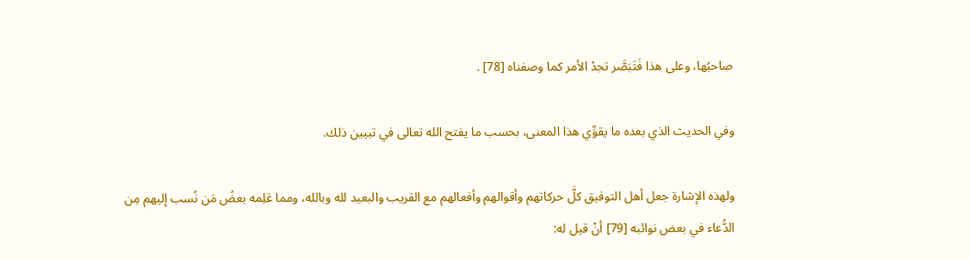صاحبُها، وعلى هذا فَتَبَصَّر تجدْ الأمر كما وصفناه [78] .

وفي الحديث الذي بعده ما يقوِّي هذا المعنى، بحسب ما يفتح الله تعالى في تبيين ذلك.

ولهذه الإشارة جعل أهل التوفيق كلَّ حركاتهم وأقوالهم وأفعالهم مع القريب والبعيد لله وبالله، ومما عَلِمه بعضُ مَن نُسب إليهم مِن الدُّعاء في بعض نوائبه [79] أنْ قيل له: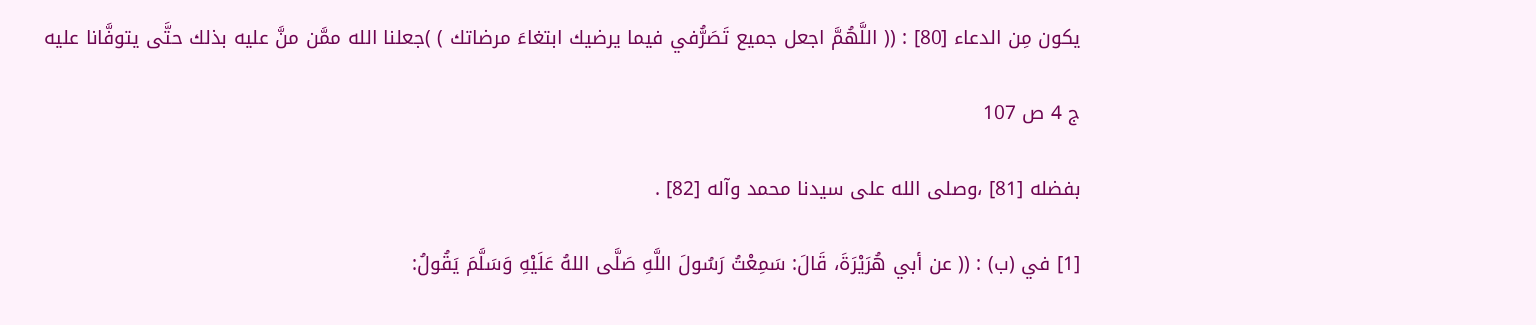يكون مِن الدعاء [80] : (( اللَّهُمَّ اجعل جميع تَصَرُّفي فيما يرضيك ابتغاءَ مرضاتك ) )جعلنا الله ممَّن منَّ عليه بذلك حتَّى يتوفَّانا عليه

ج 4 ص 107

بفضله [81] ،وصلى الله على سيدنا محمد وآله [82] .

[1] في (ب) : (( عن أبي هُرَيْرَةَ، قَالَ: سَمِعْتُ رَسُولَ اللَّهِ صَلَّى اللهُ عَلَيْهِ وَسَلَّمَ يَقُولُ: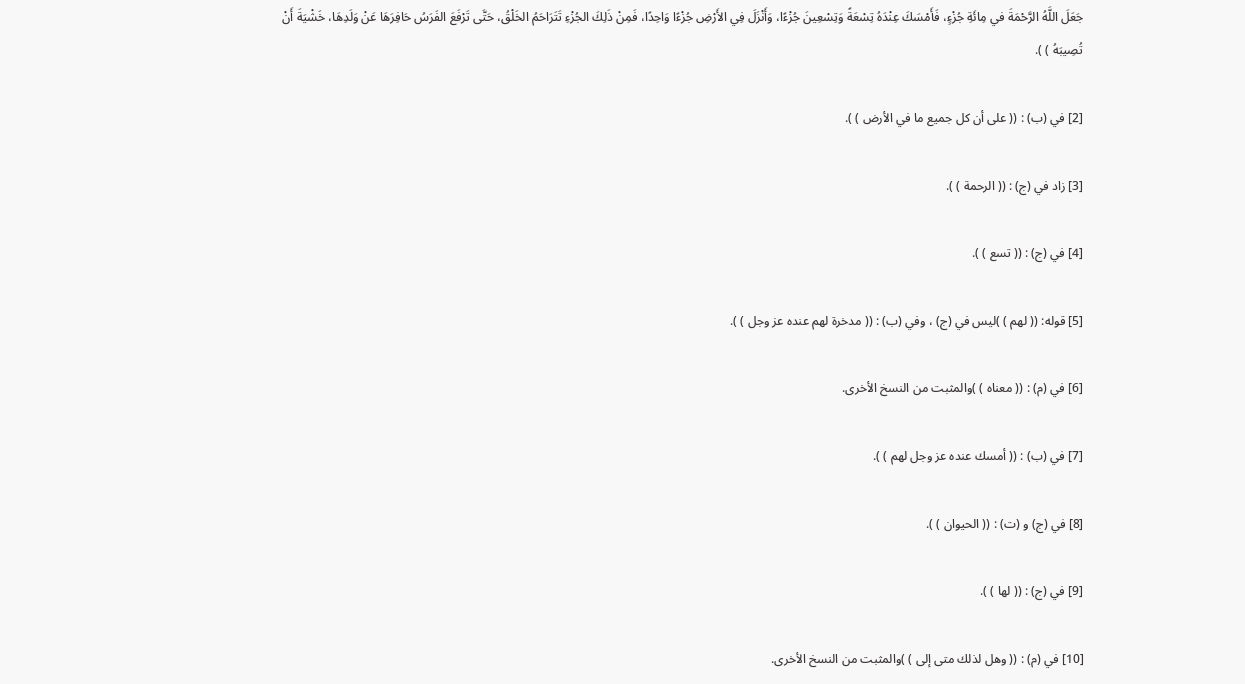جَعَلَ اللَّهُ الرَّحْمَةَ في مِائَةِ جُزْءٍ، فَأَمْسَكَ عِنْدَهُ تِسْعَةً وَتِسْعِينَ جُزْءًا، وَأَنْزَلَ فِي الأَرْضِ جُزْءًا وَاحِدًا، فَمِنْ ذَلِكَ الجُزْءِ تَتَرَاحَمُ الخَلْقُ، حَتَّى تَرْفَعَ الفَرَسُ حَافِرَهَا عَنْ وَلَدِهَا، خَشْيَةَ أَنْ تُصِيبَهُ ) ).

[2] في (ب) : (( على أن كل جميع ما في الأرض ) ).

[3] زاد في (ج) : (( الرحمة ) ).

[4] في (ج) : (( تسع ) ).

[5] قوله: (( لهم ) )ليس في (ج) ، وفي (ب) : (( مدخرة لهم عنده عز وجل ) ).

[6] في (م) : (( معناه ) )والمثبت من النسخ الأخرى.

[7] في (ب) : (( أمسك عنده عز وجل لهم ) ).

[8] في (ج) و (ت) : (( الحيوان ) ).

[9] في (ج) : (( لها ) ).

[10] في (م) : (( وهل لذلك متى إلى ) )والمثبت من النسخ الأخرى.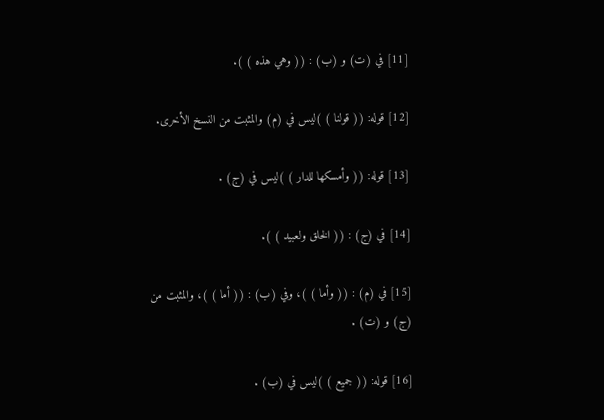[11] في (ت) و (ب) : (( وهي هذه ) ).

[12] قوله: (( قولنا ) )ليس في (م) والمثبت من النسخ الأخرى.

[13] قوله: (( وأمسكها للدار ) )ليس في (ج) .

[14] في (ج) : (( الخلق ولعبيد ) ).

[15] في (م) : (( وأما ) )، وفي (ب) : (( أما ) )، والمثبت من (ج) و (ت) .

[16] قوله: (( جميع ) )ليس في (ب) .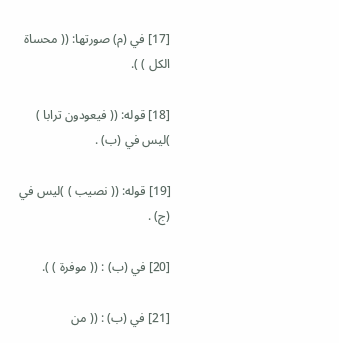[17] في (م) صورتها: (( محساة الكل ) ).

[18] قوله: (( فيعودون ترابا ) )ليس في (ب) .

[19] قوله: (( نصيب ) )ليس في (ج) .

[20] في (ب) : (( موفرة ) ).

[21] في (ب) : (( من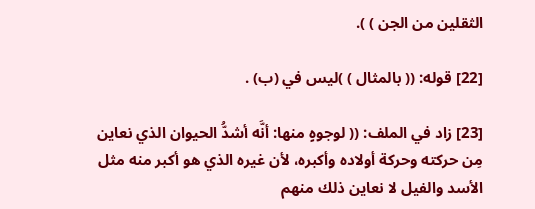الثقلين من الجن ) ).

[22] قوله: (( بالمثال ) )ليس في (ب) .

[23] زاد في الملف: (( لوجوهٍ منها: أنَّه أشدُّ الحيوان الذي نعاين مِن حركته وحركة أولاده وأكبره، لأن غيره الذي هو أكبر منه مثل الأسد والفيل لا نعاين ذلك منهم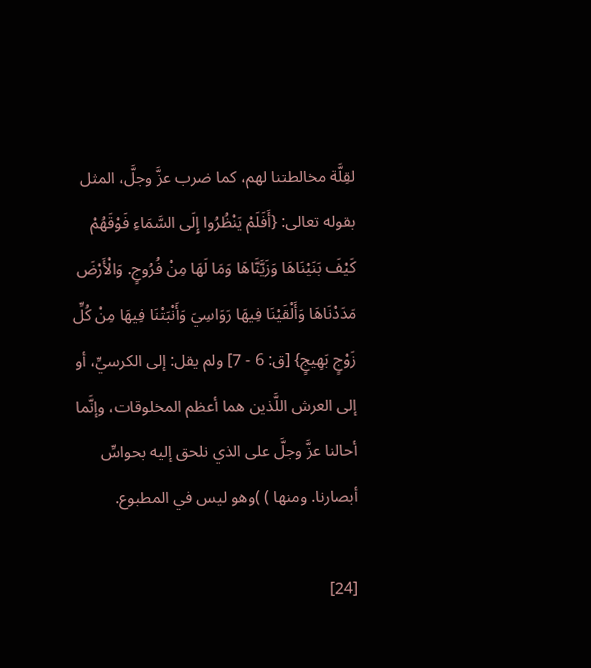لقِلَّة مخالطتنا لهم، كما ضرب عزَّ وجلَّ، المثل بقوله تعالى: {أَفَلَمْ يَنْظُرُوا إِلَى السَّمَاءِ فَوْقَهُمْ كَيْفَ بَنَيْنَاهَا وَزَيَّنَّاهَا وَمَا لَهَا مِنْ فُرُوجٍ. وَالْأَرْضَ مَدَدْنَاهَا وَأَلْقَيْنَا فِيهَا رَوَاسِيَ وَأَنْبَتْنَا فِيهَا مِنْ كُلِّ زَوْجٍ بَهِيجٍ} [ق: 6 - 7] ولم يقل: إلى الكرسيِّ، أو إلى العرش اللَّذين هما أعظم المخلوقات، وإنَّما أحالنا عزَّ وجلَّ على الذي نلحق إليه بحواسِّ أبصارنا. ومنها ) )وهو ليس في المطبوع.

[24]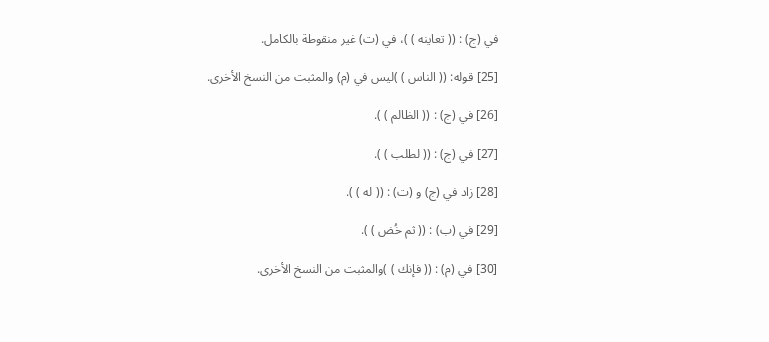في (ج) : (( تعاينه ) )، في (ت) غير منقوطة بالكامل.

[25] قوله: (( الناس ) )ليس في (م) والمثبت من النسخ الأخرى.

[26] في (ج) : (( الظالم ) ).

[27] في (ج) : (( لطلب ) ).

[28] زاد في (ج) و (ت) : (( له ) ).

[29] في (ب) : (( ثم خُض ) ).

[30] في (م) : (( فإنك ) )والمثبت من النسخ الأخرى.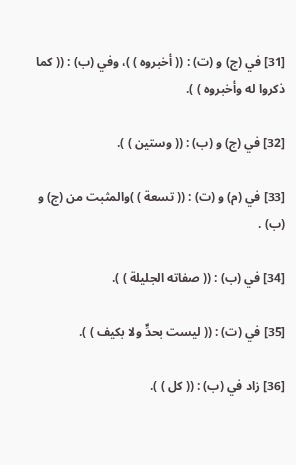[31] في (ج) و (ت) : (( أخبروه ) )، وفي (ب) : (( كما ذكروا له وأخبروه ) ).

[32] في (ج) و (ب) : (( وستين ) ).

[33] في (م) و (ت) : (( تسعة ) )والمثبت من (ج) و (ب) .

[34] في (ب) : (( صفاته الجليلة ) ).

[35] في (ت) : (( ليست بحدٍّ ولا بكيف ) ).

[36] زاد في (ب) : (( كل ) ).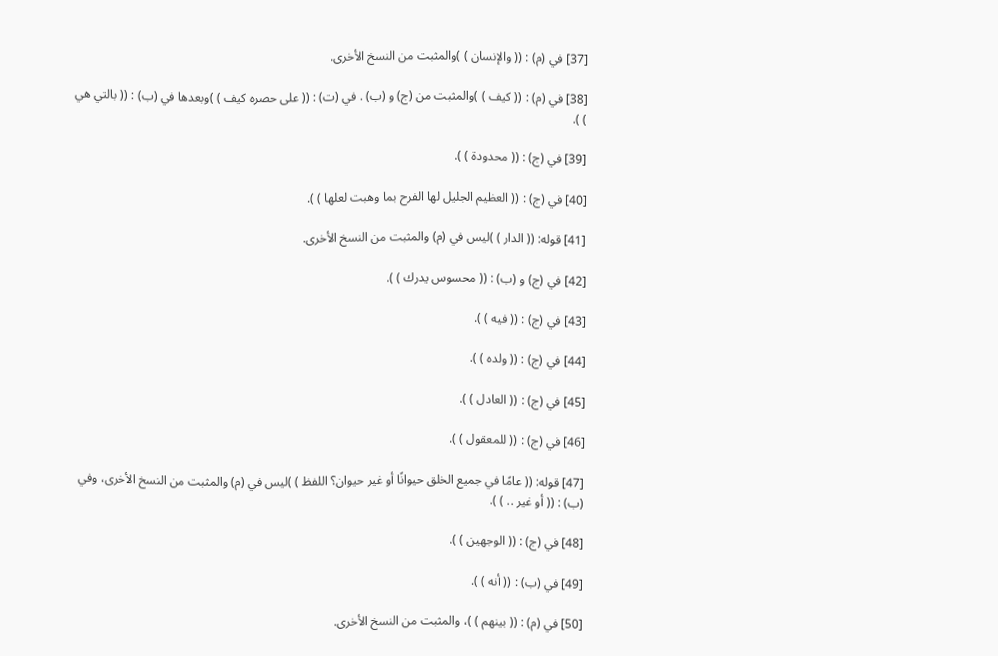[37] في (م) : (( والإنسان ) )والمثبت من النسخ الأخرى.

[38] في (م) : (( كيف ) )والمثبت من (ج) و (ب) . في (ت) : (( على حصره كيف ) )وبعدها في (ب) : (( بالتي هي ) ).

[39] في (ج) : (( محدودة ) ).

[40] في (ج) : (( العظيم الجليل لها الفرح بما وهبت لعلها ) ).

[41] قوله: (( الدار ) )ليس في (م) والمثبت من النسخ الأخرى.

[42] في (ج) و (ب) : (( محسوس يدرك ) ).

[43] في (ج) : (( فيه ) ).

[44] في (ج) : (( ولده ) ).

[45] في (ج) : (( العادل ) ).

[46] في (ج) : (( للمعقول ) ).

[47] قوله: (( عامًا في جميع الخلق حيوانًا أو غير حيوان؟ اللفظ ) )ليس في (م) والمثبت من النسخ الأخرى، وفي (ب) : (( أو غير .. ) ).

[48] في (ج) : (( الوجهين ) ).

[49] في (ب) : (( أنه ) ).

[50] في (م) : (( بينهم ) )، والمثبت من النسخ الأخرى.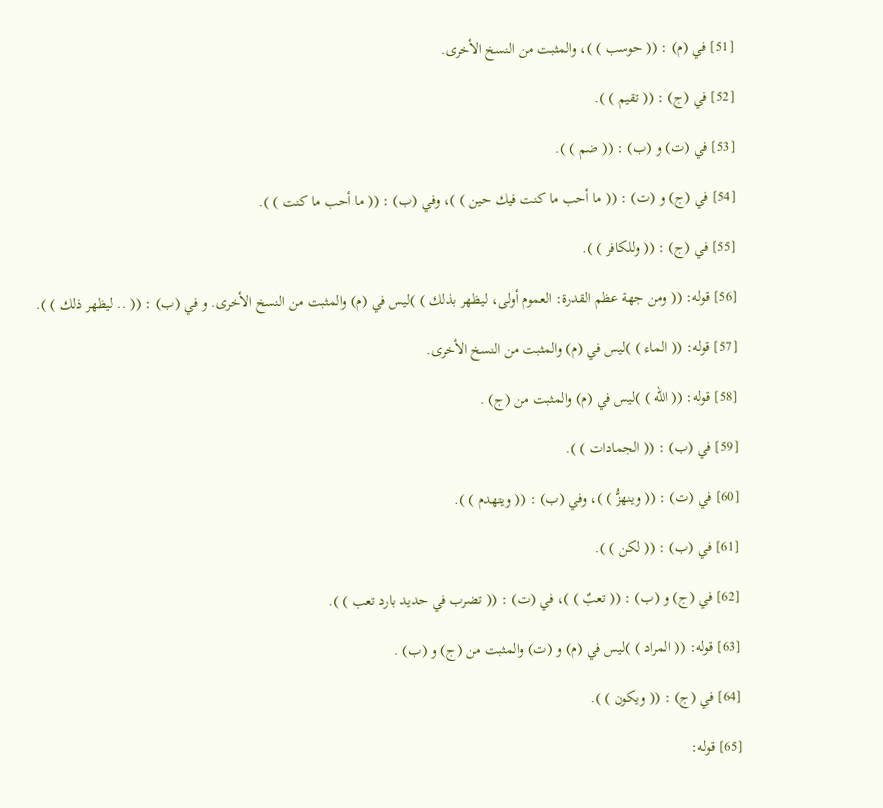[51] في (م) : (( حوسب ) )، والمثبت من النسخ الأخرى.

[52] في (ج) : (( تقيم ) ).

[53] في (ت) و (ب) : (( ضم ) ).

[54] في (ج) و (ت) : (( ما أحب ما كنت فيك حين ) )، وفي (ب) : (( ما أحب ما كنت ) ).

[55] في (ج) : (( وللكافر ) ).

[56] قوله: (( ومن جهة عظم القدرة: العموم أولى، ليظهر بذلك ) )ليس في (م) والمثبت من النسخ الأخرى. و في (ب) : (( .. ليظهر ذلك ) ).

[57] قوله: (( الماء ) )ليس في (م) والمثبت من النسخ الأخرى.

[58] قوله: (( الله ) )ليس في (م) والمثبت من (ج) .

[59] في (ب) : (( الجمادات ) ).

[60] في (ت) : (( وينهزُّ ) )، وفي (ب) : (( ويتهدم ) ).

[61] في (ب) : (( لكن ) ).

[62] في (ج) و (ب) : (( تعبٌ ) )، في (ت) : (( تضرب في حديد بارد تعب ) ).

[63] قوله: (( المراد ) )ليس في (م) و (ت) والمثبت من (ج) و (ب) .

[64] في (ج) : (( ويكون ) ).

[65] قوله: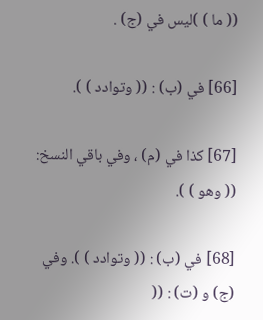(( ما ) )ليس في (ج) .

[66] في (ب) : (( وتوادد ) ).

[67] كذا في (م) ، وفي باقي النسخ: (( وهو ) ).

[68] في (ب) : (( وتوادد ) ). وفي (ج) و (ت) : ((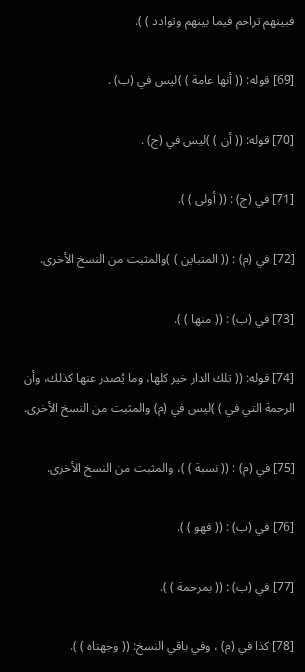فبينهم تراحم فيما بينهم وتوادد ) ).

[69] قوله: (( أنها عامة ) )ليس في (ب) .

[70] قوله: (( أن ) )ليس في (ج) .

[71] في (ج) : (( أولى ) ).

[72] في (م) : (( المتباين ) )والمثبت من النسخ الأخرى.

[73] في (ب) : (( منها ) ).

[74] قوله: (( تلك الدار خير كلها، وما يُصدر عنها كذلك، وأن الرحمة التي في ) )ليس في (م) والمثبت من النسخ الأخرى.

[75] في (م) : (( نسبة ) )، والمثبت من النسخ الأخرى.

[76] في (ب) : (( فهو ) ).

[77] في (ب) : (( بمرحمة ) ).

[78] كذا في (م) ، وفي باقي النسخ: (( وجهناه ) ).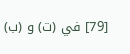[79] في (ت) و (ب)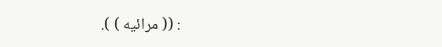: (( مرائيه ) ).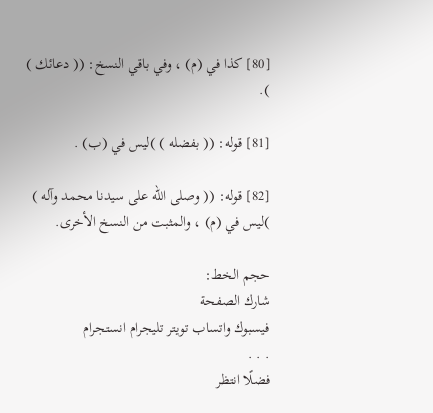[80] كذا في (م) ، وفي باقي النسخ: (( دعائك ) ).

[81] قوله: (( بفضله ) )ليس في (ب) .

[82] قوله: (( وصلى الله على سيدنا محمد وآله ) )ليس في (م) ، والمثبت من النسخ الأخرى.

حجم الخط:
شارك الصفحة
فيسبوك واتساب تويتر تليجرام انستجرام
. . .
فضلًا انتظر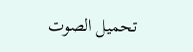تحميل الصوت